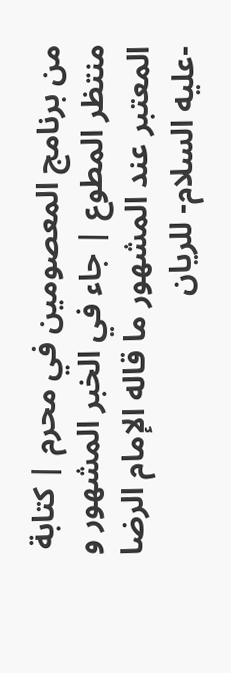من برنامج المعصومين في محرم | كتابة منتظر المطوع | جاء في الخبر المشهور و المعتبر عند المشهور ما قاله الإمام الرضا -عليه السلام- للريان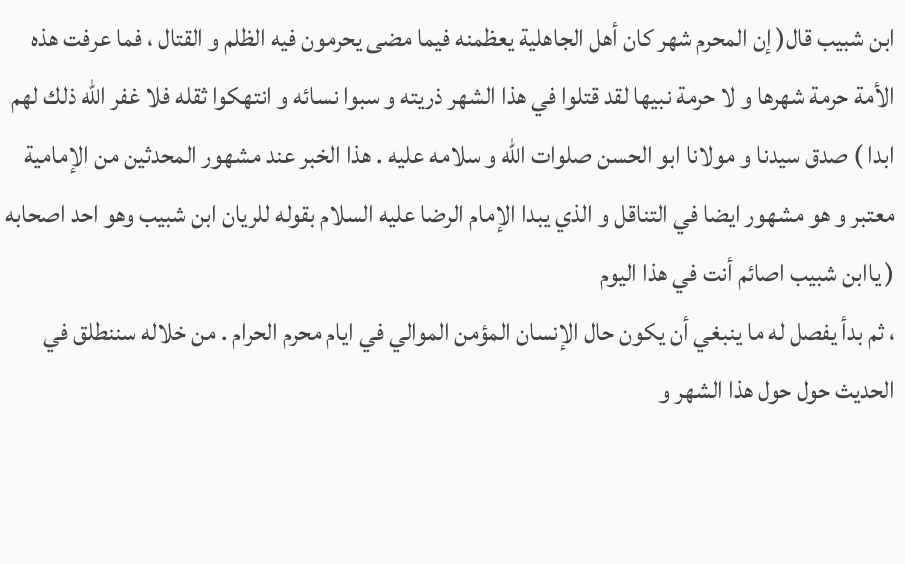ابن شبيب قال( إن المحرم شهر كان أهل الجاهلية يعظمنه فيما مضى يحرمون فيه الظلم و القتال ، فما عرفت هذه الأمة حرمة شهرها و لا حرمة نبيها لقد قتلوا في هذا الشهر ذريته و سبوا نسائه و انتهكوا ثقله فلا غفر الله ذلك لهم ابدا ) صدق سيدنا و مولانا ابو الحسن صلوات الله و سلامه عليه . هذا الخبر عند مشهور المحدثين من الإمامية معتبر و هو مشهور ايضا في التناقل و الذي يبدا الإمام الرضا عليه السلام بقوله للريان ابن شبيب وهو احد اصحابه ( ياابن شبيب اصائم أنت في هذا اليوم
، ثم بدأ يفصل له ما ينبغي أن يكون حال الإنسان المؤمن الموالي في ايام محرم الحرام . من خلاله سننطلق في الحديث حول حول هذا الشهر و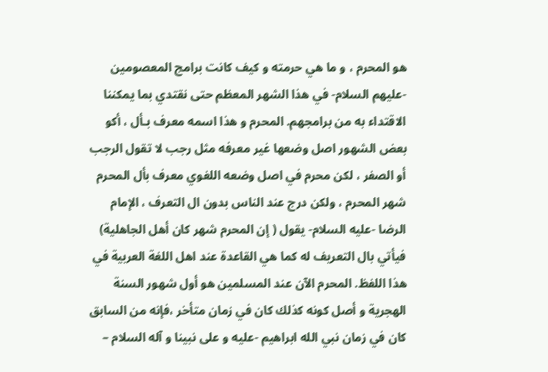هو المحرم ، و ما هي حرمته و كيف كانت برامج المعصومين -عليهم السلام- في هذا الشهر المعظم حتى نقتدي بما يمكننا الاقتداء به من برامجهم. المحرم و هذا اسمه معرف بـأل ، أكو بعض الشهور اصل وضعها غير معرفه مثل رجب لا تقول الرجب أو الصفر ، لكن محرم في اصل وضعه اللغوي معرف بأل المحرم شهر المحرم ، ولكن درج عند الناس بدون ال التعرف ، الإمام الرضا -عليه السلام- يقول ( إن المحرم شهر كان أهل الجاهلية) فيأتي بال التعريف له كما هي القاعدة عند اهل اللغة العربية في
هذا اللفظ. المحرم الآن عند المسلمين هو أول شهور السنة الهجرية و أصل كونه كذلك كان في زمان متأخر ،فإنه من السابق كان في زمان نبي الله ابراهيم -عليه و على نبينا و آله السلام –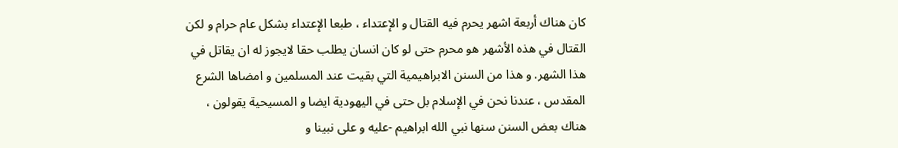كان هناك أربعة اشهر يحرم فيه القتال و الإعتداء ، طبعا الإعتداء بشكل عام حرام و لكن القتال في هذه الأشهر هو محرم حتى لو كان انسان يطلب حقا لايجوز له ان يقاتل في هذا الشهر. و هذا من السنن الابراهيمية التي بقيت عند المسلمين و امضاها الشرع المقدس ، عندنا نحن في الإسلام بل حتى في اليهودية ايضا و المسيحية يقولون ، هناك بعض السنن سنها نبي الله ابراهيم -عليه و على نبينا و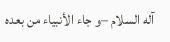آله السلام –و جاء الأنبياء من بعده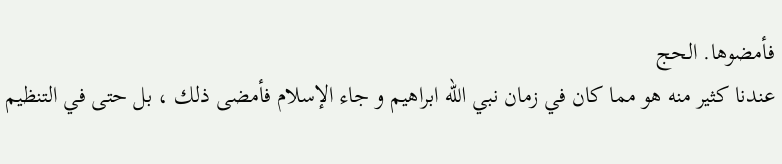فأمضوها. الحج
عندنا كثير منه هو مما كان في زمان نبي الله ابراهيم و جاء الإسلام فأمضى ذلك ، بل حتى في التنظيم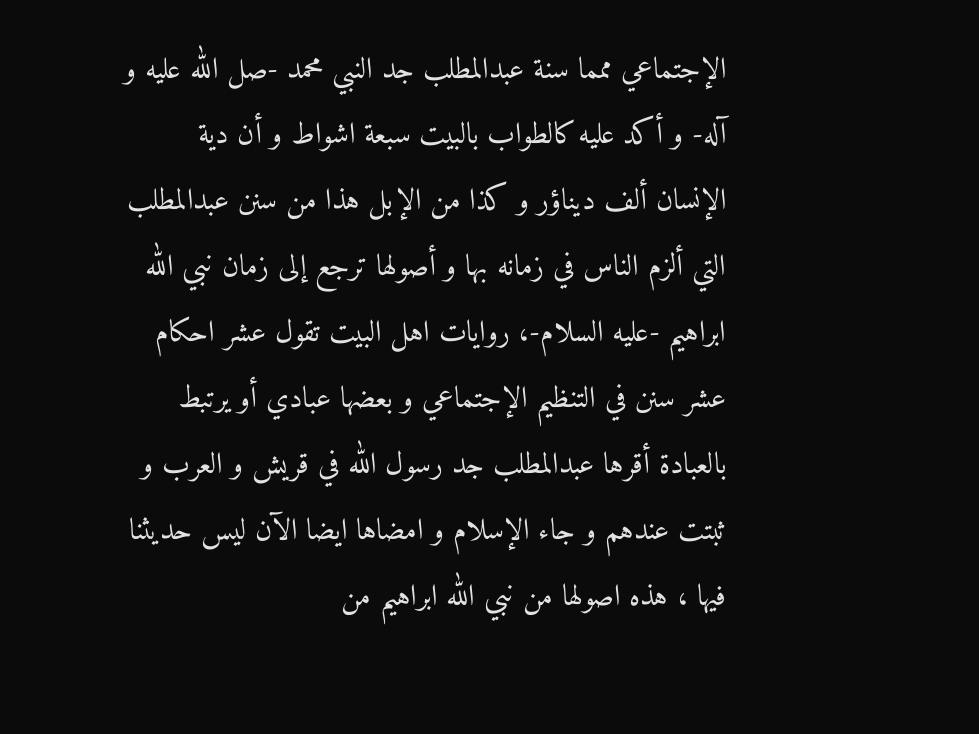الإجتماعي ممما سنة عبدالمطلب جد النبي محمد -صل الله عليه و آله- و أكد عليه كالطواب بالبيت سبعة اشواط و أن دية الإنسان ألف ديناؤر و كذا من الإبل هذا من سنن عبدالمطلب التي ألزم الناس في زمانه بها و أصولها ترجع إلى زمان نبي الله ابراهيم -عليه السلام-، روايات اهل البيت تقول عشر احكام عشر سنن في التنظيم الإجتماعي و بعضها عبادي أو يرتبط بالعبادة أقرها عبدالمطلب جد رسول الله في قريش و العرب و ثبتت عندهم و جاء الإسلام و امضاها ايضا الآن ليس حديثنا فيها ، هذه اصولها من نبي الله ابراهيم من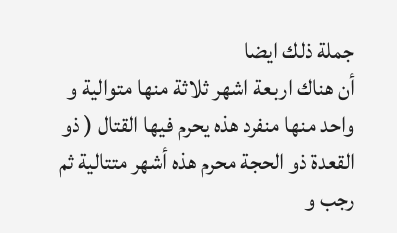جملة ذلك ايضا
أن هناك اربعة اشهر ثلاثة منها متوالية و واحد منها منفرد هذه يحرم فيها القتال ( ذو القعدة ذو الحجة محرم هذه أشهر متتالية ثم رجب و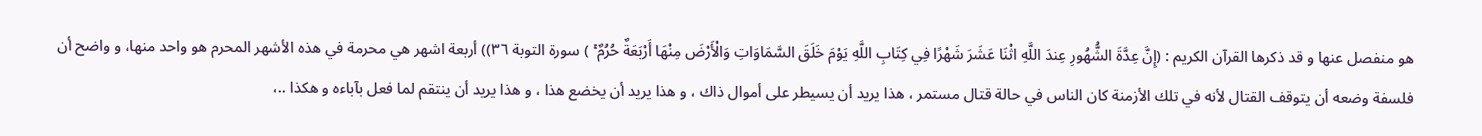هو منفصل عنها و قد ذكرها القرآن الكريم : (إِنَّ عِدَّةَ الشُّهُورِ عِندَ اللَّهِ اثْنَا عَشَرَ شَهْرًا فِي كِتَابِ اللَّهِ يَوْمَ خَلَقَ السَّمَاوَاتِ وَالْأَرْضَ مِنْهَا أَرْبَعَةٌ حُرُمٌ ۚ ) سورة التوبة ٣٦)) أربعة اشهر هي محرمة في هذه الأشهر المحرم هو واحد منها، و واضح أن فلسفة وضعه أن يتوقف القتال لأنه في تلك الأزمنة كان الناس في حالة قتال مستمر ، هذا يريد أن يسيطر على أموال ذاك ، و هذا يريد أن يخضع هذا ، و هذا يريد أن ينتقم لما فعل بآباءه و هكذا ..،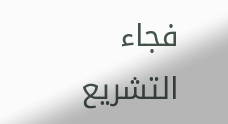فجاء التشريع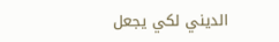الديني لكي يجعل